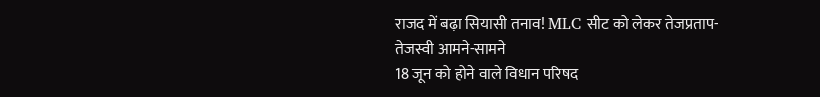राजद में बढ़ा सियासी तनाव! MLC सीट को लेकर तेजप्रताप-तेजस्वी आमने-सामने
18 जून को होने वाले विधान परिषद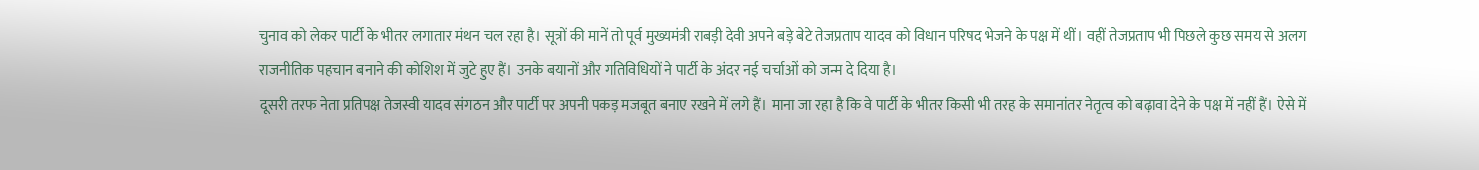चुनाव को लेकर पार्टी के भीतर लगातार मंथन चल रहा है। सूत्रों की मानें तो पूर्व मुख्यमंत्री राबड़ी देवी अपने बड़े बेटे तेजप्रताप यादव को विधान परिषद भेजने के पक्ष में थीं। वहीं तेजप्रताप भी पिछले कुछ समय से अलग राजनीतिक पहचान बनाने की कोशिश में जुटे हुए हैं। उनके बयानों और गतिविधियों ने पार्टी के अंदर नई चर्चाओं को जन्म दे दिया है।
दूसरी तरफ नेता प्रतिपक्ष तेजस्वी यादव संगठन और पार्टी पर अपनी पकड़ मजबूत बनाए रखने में लगे हैं। माना जा रहा है कि वे पार्टी के भीतर किसी भी तरह के समानांतर नेतृत्व को बढ़ावा देने के पक्ष में नहीं हैं। ऐसे में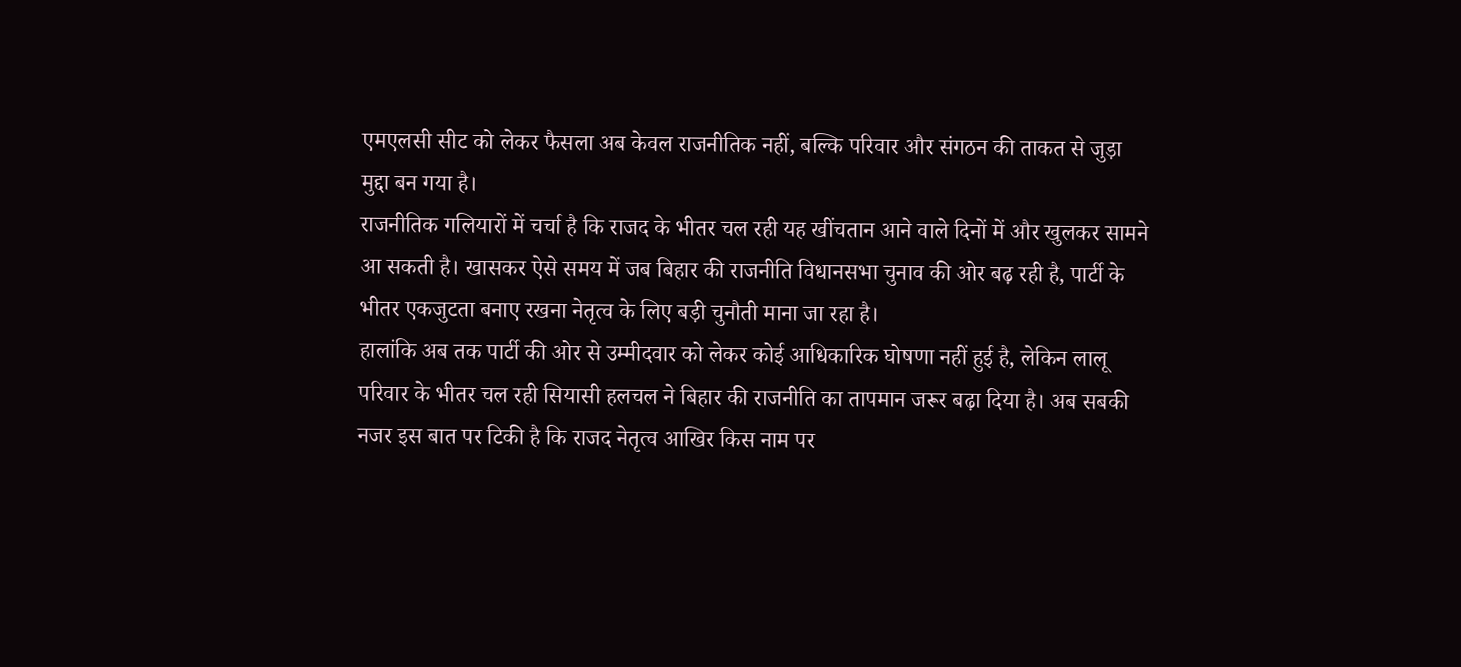एमएलसी सीट को लेकर फैसला अब केवल राजनीतिक नहीं, बल्कि परिवार और संगठन की ताकत से जुड़ा मुद्दा बन गया है।
राजनीतिक गलियारों में चर्चा है कि राजद के भीतर चल रही यह खींचतान आने वाले दिनों में और खुलकर सामने आ सकती है। खासकर ऐसे समय में जब बिहार की राजनीति विधानसभा चुनाव की ओर बढ़ रही है, पार्टी के भीतर एकजुटता बनाए रखना नेतृत्व के लिए बड़ी चुनौती माना जा रहा है।
हालांकि अब तक पार्टी की ओर से उम्मीदवार को लेकर कोई आधिकारिक घोषणा नहीं हुई है, लेकिन लालू परिवार के भीतर चल रही सियासी हलचल ने बिहार की राजनीति का तापमान जरूर बढ़ा दिया है। अब सबकी नजर इस बात पर टिकी है कि राजद नेतृत्व आखिर किस नाम पर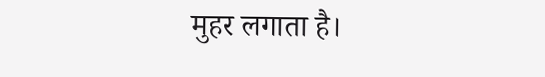मुहर लगाता है।